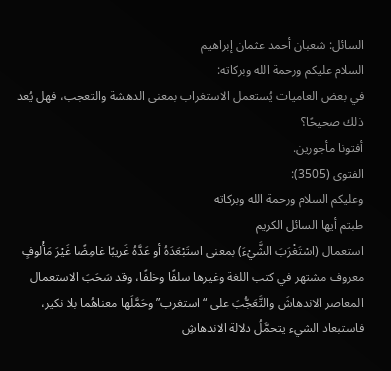السائل: شعبان أحمد عثمان إبراهيم
السلام عليكم ورحمة الله وبركاته:
في بعض العاميات يُستعمل الاستغراب بمعنى الدهشة والتعجب، فهل يُعد ذلك صحيحًا؟
أفتونا مأجورين.
الفتوى (3505):
وعليكم السلام ورحمة الله وبركاته
طبتم أيها السائل الكريم
استعمال (اسْتَغْرَبَ الشَّيْءَ) بمعنى استَبْعَدَهُ أو عَدَّهُ غَريبًا غامِضًا غَيْرَ مَأْلوفٍ معروف مشتهر في كتب اللغة وغيرها سلفًا وخلفًا، وقد سَحَبَ الاستعمال المعاصر الاندهاشَ والتَّعَجُّبَ على “استغرب” وحَمَّلَها معناهُما بلا نكير، فاستبعاد الشيء يتحمَّلُ دلالة الاندهاشِ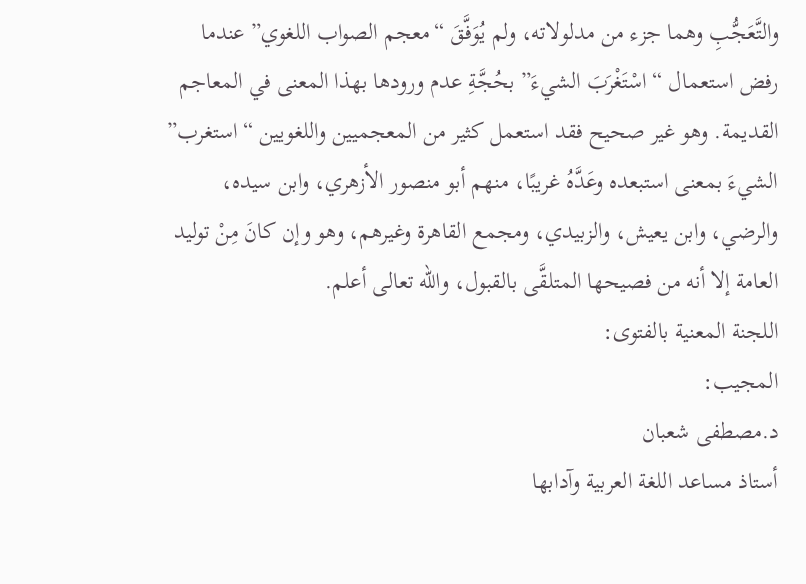والتَّعَجُّبِ وهما جزء من مدلولاته، ولم يُوَفَّقَ “معجم الصواب اللغوي” عندما رفض استعمال “اسْتَغْرَبَ الشيءَ” بحُجَّةِ عدم ورودها بهذا المعنى في المعاجم القديمة. وهو غير صحيح فقد استعمل كثير من المعجميين واللغويين “استغرب” الشيءَ بمعنى استبعده وعَدَّهُ غريبًا، منهم أبو منصور الأزهري، وابن سيده، والرضي، وابن يعيش، والزبيدي، ومجمع القاهرة وغيرهم، وهو وإن كانَ مِنْ توليد العامة إلا أنه من فصيحها المتلقَّى بالقبول، والله تعالى أعلم.
اللجنة المعنية بالفتوى:
المجيب:
د.مصطفى شعبان
أستاذ مساعد اللغة العربية وآدابها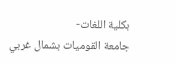بكلية اللغات-
جامعة القوميات بشمال غربي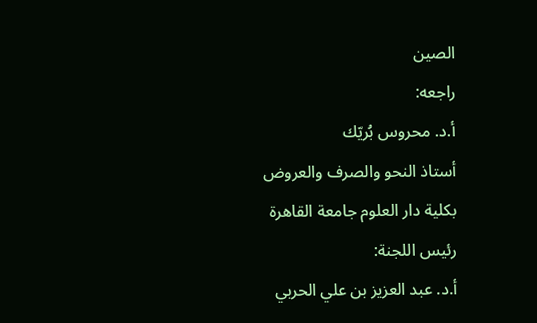الصين
راجعه:
أ.د. محروس بُريّك
أستاذ النحو والصرف والعروض
بكلية دار العلوم جامعة القاهرة
رئيس اللجنة:
أ.د. عبد العزيز بن علي الحربي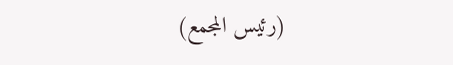(رئيس المجمع)